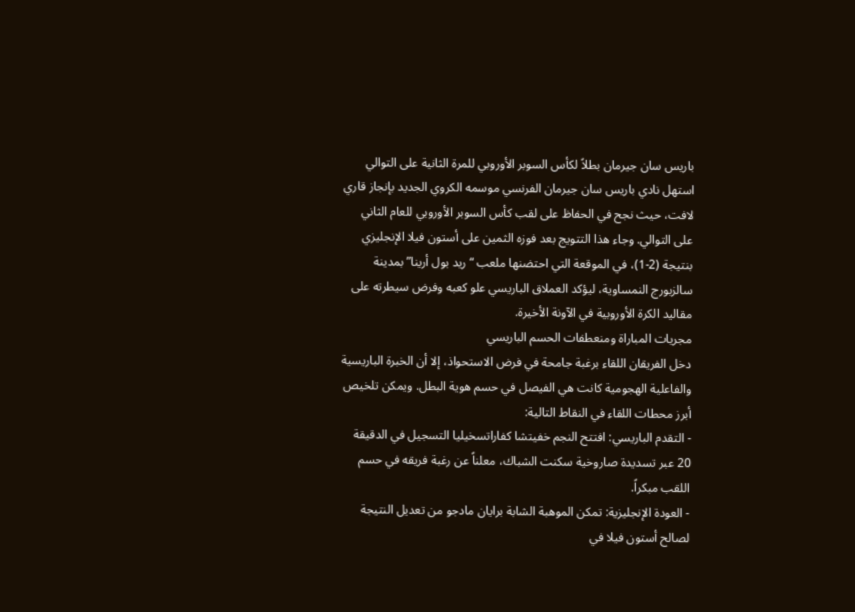باريس سان جيرمان بطلاً لكأس السوبر الأوروبي للمرة الثانية على التوالي
استهل نادي باريس سان جيرمان الفرنسي موسمه الكروي الجديد بإنجاز قاري لافت، حيث نجح في الحفاظ على لقب كأس السوبر الأوروبي للعام الثاني على التوالي. وجاء هذا التتويج بعد فوزه الثمين على أستون فيلا الإنجليزي بنتيجة (2-1)، في الموقعة التي احتضنها ملعب “ريد بول أرينا” بمدينة سالزبورج النمساوية، ليؤكد العملاق الباريسي علو كعبه وفرض سيطرته على مقاليد الكرة الأوروبية في الآونة الأخيرة.
مجريات المباراة ومنعطفات الحسم الباريسي
دخل الفريقان اللقاء برغبة جامحة في فرض الاستحواذ، إلا أن الخبرة الباريسية والفاعلية الهجومية كانت هي الفيصل في حسم هوية البطل. ويمكن تلخيص أبرز محطات اللقاء في النقاط التالية:
- التقدم الباريسي: افتتح النجم خفيتشا كفاراتسخيليا التسجيل في الدقيقة 20 عبر تسديدة صاروخية سكنت الشباك، معلناً عن رغبة فريقه في حسم اللقب مبكراً.
- العودة الإنجليزية: تمكن الموهبة الشابة برايان مادجو من تعديل النتيجة لصالح أستون فيلا في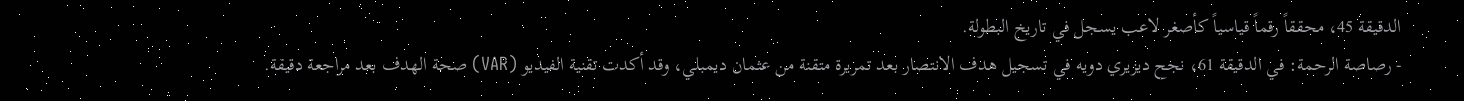الدقيقة 45، محققاً رقماً قياسياً كأصغر لاعب يسجل في تاريخ البطولة.
- رصاصة الرحمة: في الدقيقة 61، نجح ديزيري دويه في تسجيل هدف الانتصار بعد تمريرة متقنة من عثمان ديمبلي، وقد أكدت تقنية الفيديو (VAR) صحة الهدف بعد مراجعة دقيقة.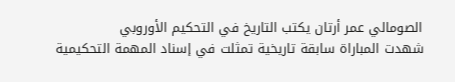الصومالي عمر أرتان يكتب التاريخ في التحكيم الأوروبي
شهدت المباراة سابقة تاريخية تمثلت في إسناد المهمة التحكيمية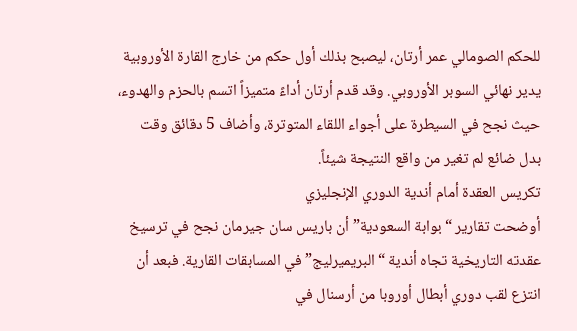للحكم الصومالي عمر أرتان، ليصبح بذلك أول حكم من خارج القارة الأوروبية يدير نهائي السوبر الأوروبي. وقد قدم أرتان أداءً متميزاً اتسم بالحزم والهدوء، حيث نجح في السيطرة على أجواء اللقاء المتوترة، وأضاف 5 دقائق وقت بدل ضائع لم تغير من واقع النتيجة شيئاً.
تكريس العقدة أمام أندية الدوري الإنجليزي
أوضحت تقارير “بوابة السعودية” أن باريس سان جيرمان نجح في ترسيخ عقدته التاريخية تجاه أندية “البريميرليج” في المسابقات القارية. فبعد أن انتزع لقب دوري أبطال أوروبا من أرسنال في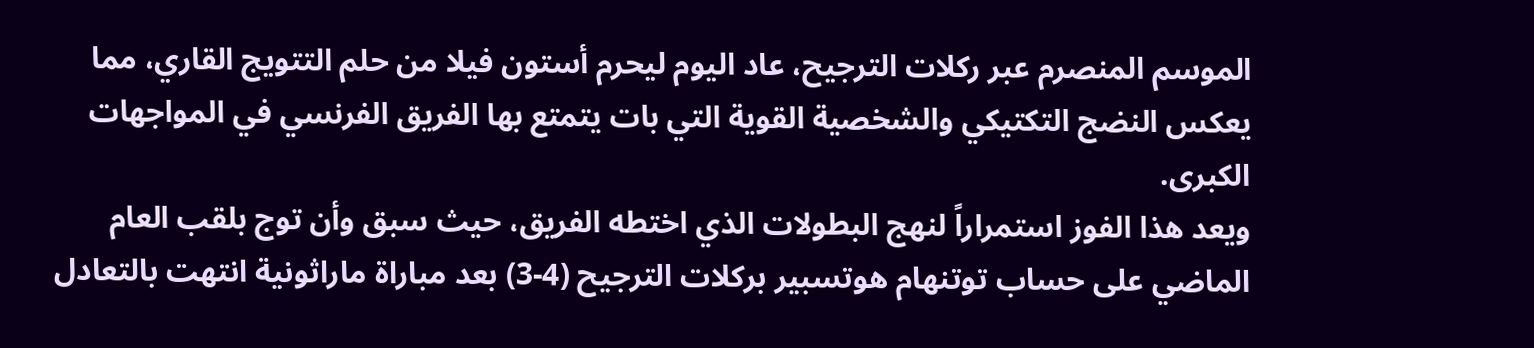الموسم المنصرم عبر ركلات الترجيح، عاد اليوم ليحرم أستون فيلا من حلم التتويج القاري، مما يعكس النضج التكتيكي والشخصية القوية التي بات يتمتع بها الفريق الفرنسي في المواجهات الكبرى.
ويعد هذا الفوز استمراراً لنهج البطولات الذي اختطه الفريق، حيث سبق وأن توج بلقب العام الماضي على حساب توتنهام هوتسبير بركلات الترجيح (4-3) بعد مباراة ماراثونية انتهت بالتعادل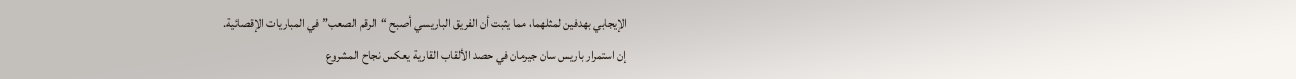الإيجابي بهدفين لمثلهما، مما يثبت أن الفريق الباريسي أصبح “الرقم الصعب” في المباريات الإقصائية.
إن استمرار باريس سان جيرمان في حصد الألقاب القارية يعكس نجاح المشروع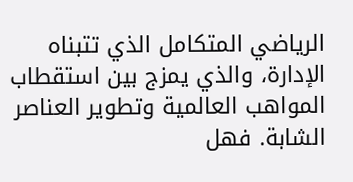الرياضي المتكامل الذي تتبناه الإدارة، والذي يمزج بين استقطاب المواهب العالمية وتطوير العناصر الشابة. فهل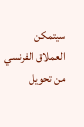سيتمكن العملاق الفرنسي من تحويل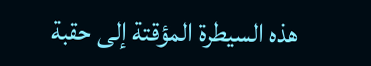هذه السيطرة المؤقتة إلى حقبة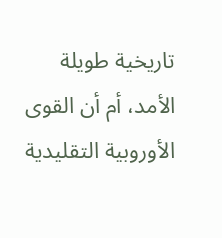تاريخية طويلة الأمد، أم أن القوى الأوروبية التقليدية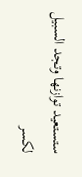ستستعيد توازنها وتجد السبيل لكسر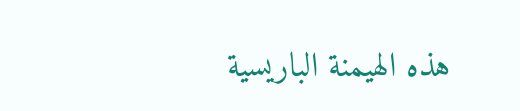هذه الهيمنة الباريسية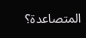المتصاعدة؟